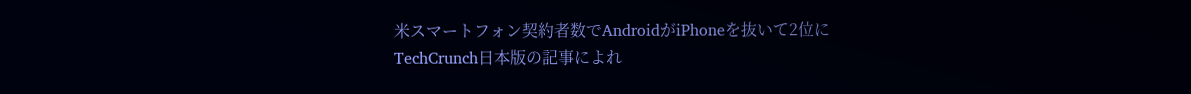米スマートフォン契約者数でAndroidがiPhoneを抜いて2位に
TechCrunch日本版の記事によれ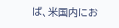ば、米国内にお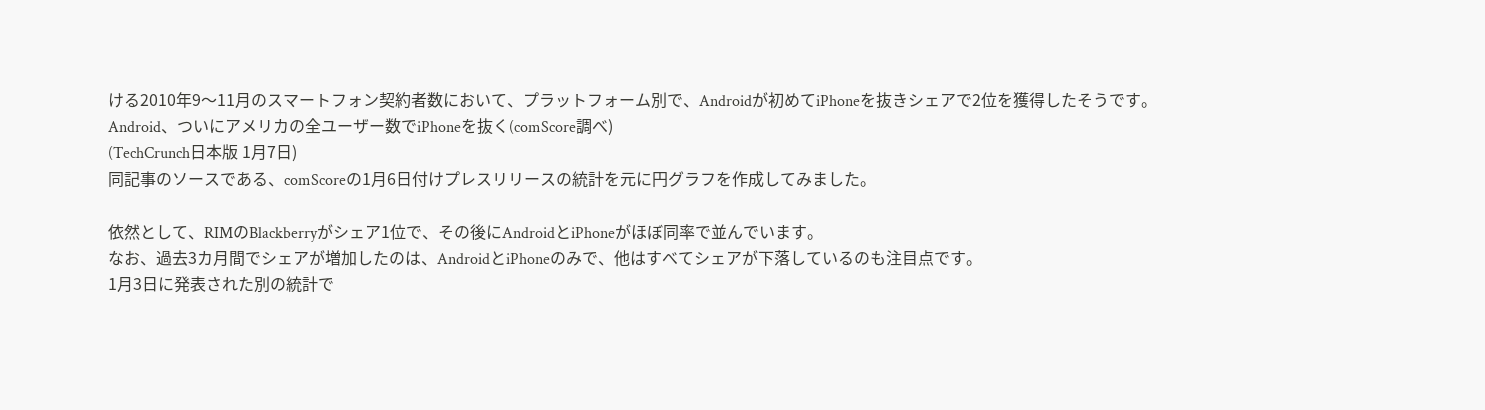ける2010年9〜11月のスマートフォン契約者数において、プラットフォーム別で、Androidが初めてiPhoneを抜きシェアで2位を獲得したそうです。
Android、ついにアメリカの全ユーザー数でiPhoneを抜く(comScore調べ)
(TechCrunch日本版 1月7日)
同記事のソースである、comScoreの1月6日付けプレスリリースの統計を元に円グラフを作成してみました。

依然として、RIMのBlackberryがシェア1位で、その後にAndroidとiPhoneがほぼ同率で並んでいます。
なお、過去3カ月間でシェアが増加したのは、AndroidとiPhoneのみで、他はすべてシェアが下落しているのも注目点です。
1月3日に発表された別の統計で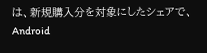は、新規購入分を対象にしたシェアで、Android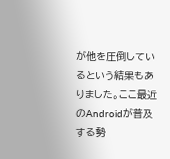が他を圧倒しているという結果もありました。ここ最近のAndroidが普及する勢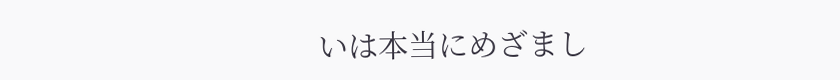いは本当にめざまし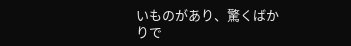いものがあり、驚くばかりで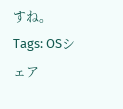すね。 Tags: OSシェア